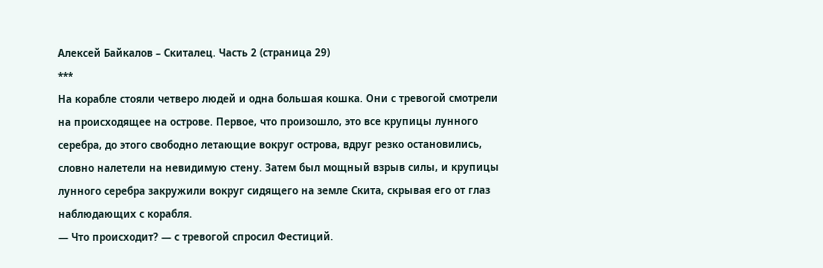Алексей Байкалов – Скиталец. Часть 2 (страница 29)
***
На корабле стояли четверо людей и одна большая кошка. Они с тревогой смотрели на происходящее на острове. Первое, что произошло, это все крупицы лунного серебра, до этого свободно летающие вокруг острова, вдруг резко остановились, словно налетели на невидимую стену. Затем был мощный взрыв силы, и крупицы лунного серебра закружили вокруг сидящего на земле Скита, скрывая его от глаз наблюдающих с корабля.
— Что происходит? — с тревогой спросил Фестиций.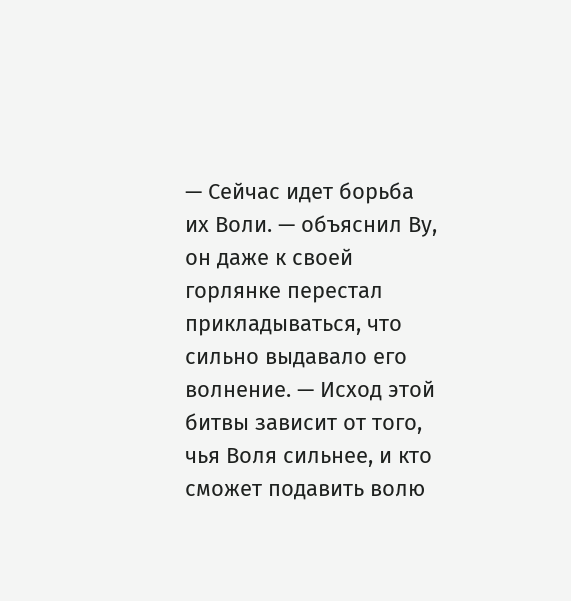— Сейчас идет борьба их Воли. — объяснил Ву, он даже к своей горлянке перестал прикладываться, что сильно выдавало его волнение. — Исход этой битвы зависит от того, чья Воля сильнее, и кто сможет подавить волю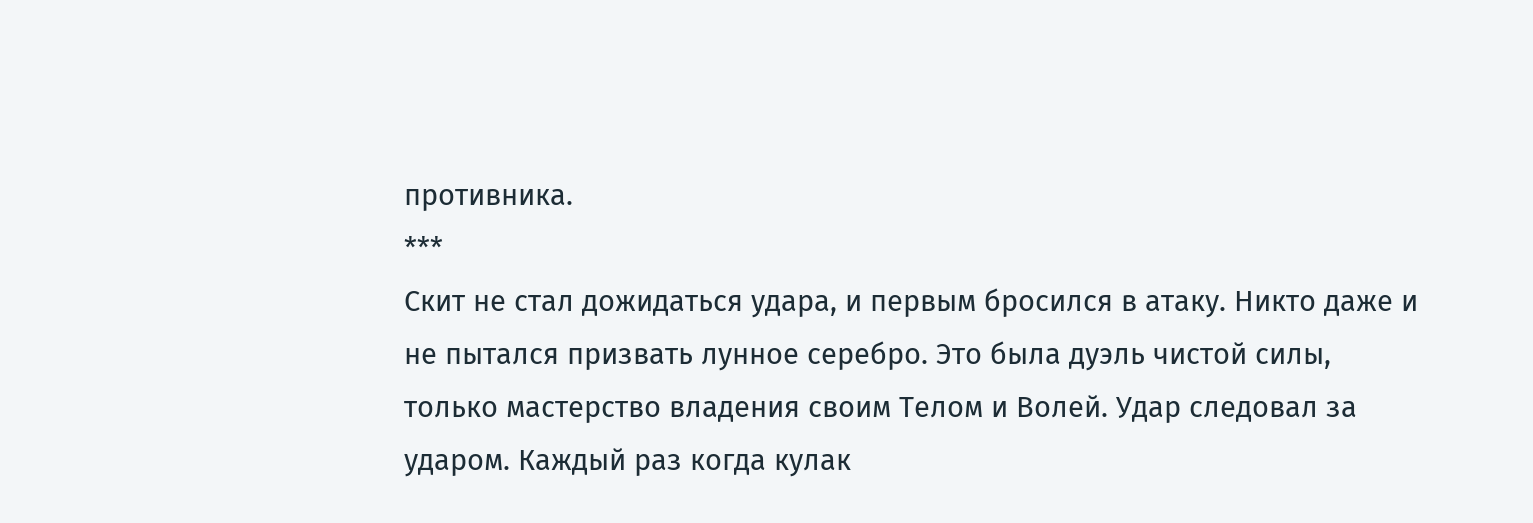противника.
***
Скит не стал дожидаться удара, и первым бросился в атаку. Никто даже и не пытался призвать лунное серебро. Это была дуэль чистой силы, только мастерство владения своим Телом и Волей. Удар следовал за ударом. Каждый раз когда кулак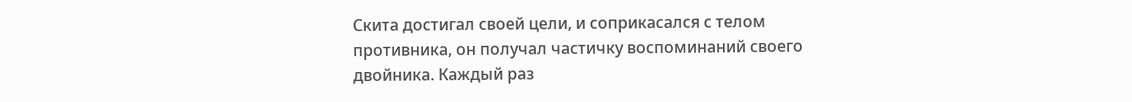Скита достигал своей цели, и соприкасался с телом противника, он получал частичку воспоминаний своего двойника. Каждый раз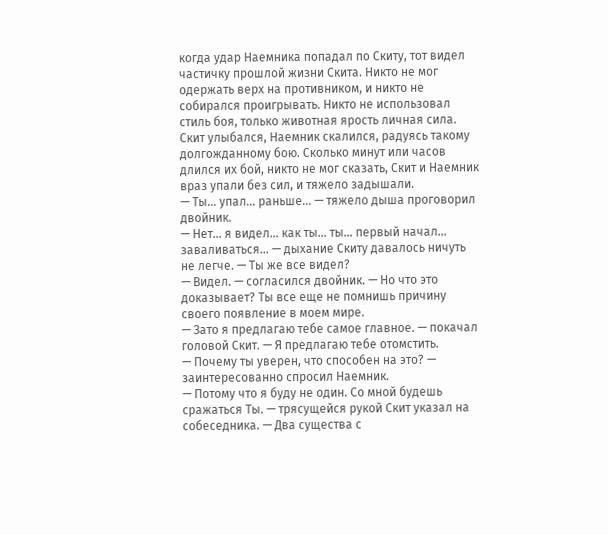когда удар Наемника попадал по Скиту, тот видел частичку прошлой жизни Скита. Никто не мог одержать верх на противником, и никто не собирался проигрывать. Никто не использовал стиль боя, только животная ярость личная сила. Скит улыбался, Наемник скалился, радуясь такому долгожданному бою. Сколько минут или часов длился их бой, никто не мог сказать, Скит и Наемник враз упали без сил, и тяжело задышали.
— Ты… упал… раньше… — тяжело дыша проговорил двойник.
— Нет… я видел… как ты… ты… первый начал… заваливаться… — дыхание Скиту давалось ничуть не легче. — Ты же все видел?
— Видел. — согласился двойник. — Но что это доказывает? Ты все еще не помнишь причину своего появление в моем мире.
— Зато я предлагаю тебе самое главное. — покачал головой Скит. — Я предлагаю тебе отомстить.
— Почему ты уверен, что способен на это? — заинтересованно спросил Наемник.
— Потому что я буду не один. Со мной будешь сражаться Ты. — трясущейся рукой Скит указал на собеседника. — Два существа с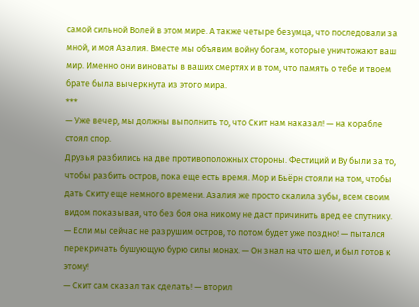самой сильной Волей в этом мире. А также четыре безумца, что последовали за мной, и моя Азалия. Вместе мы объявим войну богам, которые уничтожают ваш мир. Именно они виноваты в ваших смертях и в том, что память о тебе и твоем брате была вычеркнута из этого мира.
***
— Уже вечер, мы должны выполнить то, что Скит нам наказал! — на корабле стоял спор.
Друзья разбились на две противоположных стороны. Фестиций и Ву были за то, чтобы разбить остров, пока еще есть время. Мор и Бьёрн стояли на том, чтобы дать Скиту еще немного времени. Азалия же просто скалила зубы, всем своим видом показывая, что без боя она никому не даст причинить вред ее спутнику.
— Если мы сейчас не разрушим остров, то потом будет уже поздно! — пытался перекричать бушующую бурю силы монах. — Он знал на что шел, и был готов к этому!
— Скит сам сказал так сделать! — вторил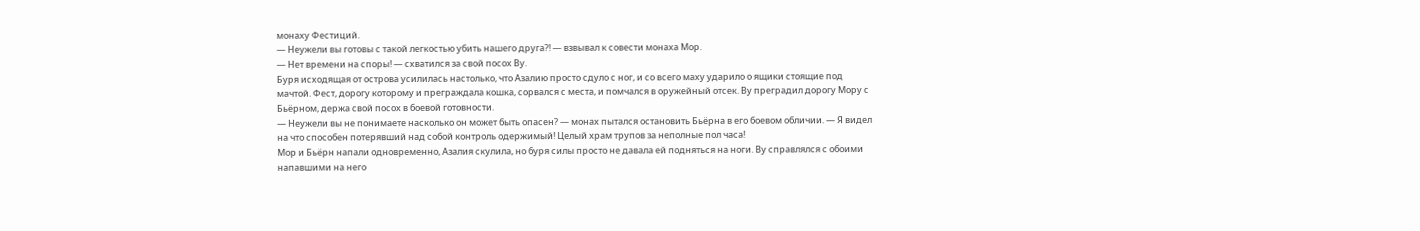монаху Фестиций.
— Неужели вы готовы с такой легкостью убить нашего друга?! — взвывал к совести монаха Мор.
— Нет времени на споры! — схватился за свой посох Ву.
Буря исходящая от острова усилилась настолько, что Азалию просто сдуло с ног, и со всего маху ударило о ящики стоящие под мачтой. Фест, дорогу которому и преграждала кошка, сорвался с места, и помчался в оружейный отсек. Ву преградил дорогу Мору с Бьёрном, держа свой посох в боевой готовности.
— Неужели вы не понимаете насколько он может быть опасен? — монах пытался остановить Бьёрна в его боевом обличии. — Я видел на что способен потерявший над собой контроль одержимый! Целый храм трупов за неполные пол часа!
Мор и Бьёрн напали одновременно, Азалия скулила, но буря силы просто не давала ей подняться на ноги. Ву справлялся с обоими напавшими на него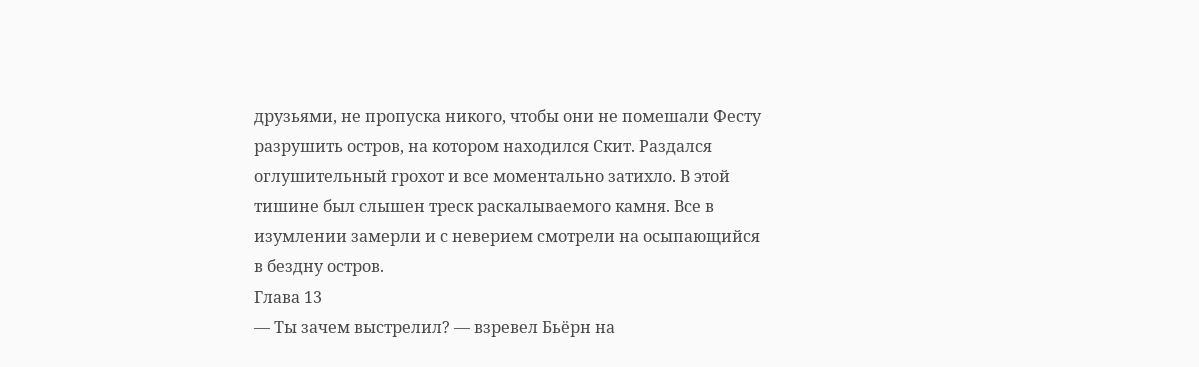друзьями, не пропуска никого, чтобы они не помешали Фесту разрушить остров, на котором находился Скит. Раздался оглушительный грохот и все моментально затихло. В этой тишине был слышен треск раскалываемого камня. Все в изумлении замерли и с неверием смотрели на осыпающийся в бездну остров.
Глава 13
— Ты зачем выстрелил? — взревел Бьёрн на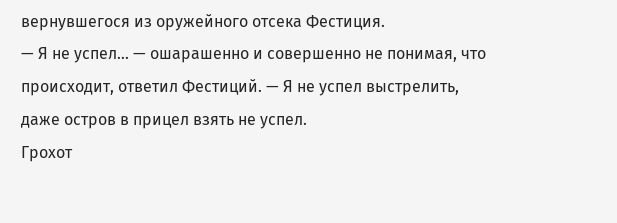вернувшегося из оружейного отсека Фестиция.
— Я не успел… — ошарашенно и совершенно не понимая, что происходит, ответил Фестиций. — Я не успел выстрелить, даже остров в прицел взять не успел.
Грохот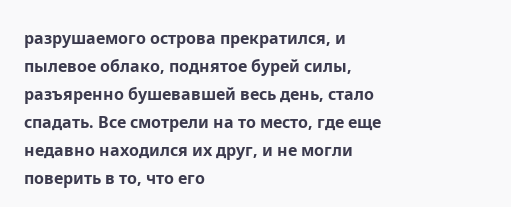разрушаемого острова прекратился, и пылевое облако, поднятое бурей силы, разъяренно бушевавшей весь день, стало спадать. Все смотрели на то место, где еще недавно находился их друг, и не могли поверить в то, что его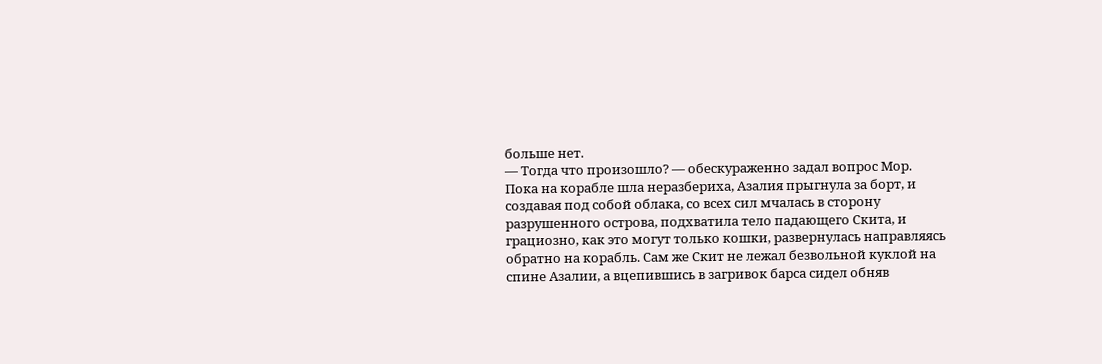больше нет.
— Тогда что произошло? — обескураженно задал вопрос Мор.
Пока на корабле шла неразбериха, Азалия прыгнула за борт, и создавая под собой облака, со всех сил мчалась в сторону разрушенного острова, подхватила тело падающего Скита, и грациозно, как это могут только кошки, развернулась направляясь обратно на корабль. Сам же Скит не лежал безвольной куклой на спине Азалии, а вцепившись в загривок барса сидел обняв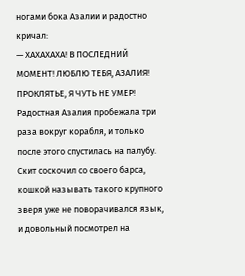ногами бока Азалии и радостно кричал:
— ХАХАХАХА! В ПОСЛЕДНИЙ МОМЕНТ! ЛЮБЛЮ ТЕБЯ, АЗАЛИЯ! ПРОКЛЯТЬЕ, Я ЧУТЬ НЕ УМЕР!
Радостная Азалия пробежала три раза вокруг корабля, и только после этого спустилась на палубу. Скит соскочил со своего барса, кошкой называть такого крупного зверя уже не поворачивался язык, и довольный посмотрел на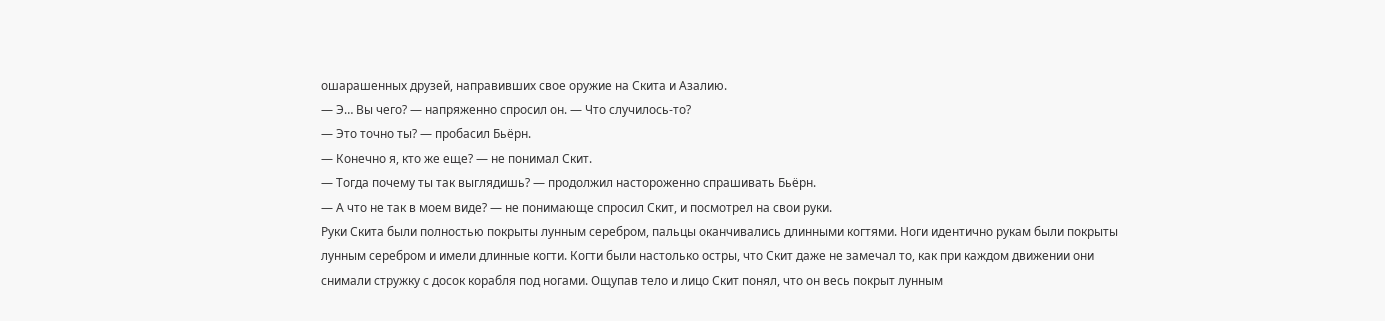ошарашенных друзей, направивших свое оружие на Скита и Азалию.
— Э… Вы чего? — напряженно спросил он. — Что случилось-то?
— Это точно ты? — пробасил Бьёрн.
— Конечно я, кто же еще? — не понимал Скит.
— Тогда почему ты так выглядишь? — продолжил настороженно спрашивать Бьёрн.
— А что не так в моем виде? — не понимающе спросил Скит, и посмотрел на свои руки.
Руки Скита были полностью покрыты лунным серебром, пальцы оканчивались длинными когтями. Ноги идентично рукам были покрыты лунным серебром и имели длинные когти. Когти были настолько остры, что Скит даже не замечал то, как при каждом движении они снимали стружку с досок корабля под ногами. Ощупав тело и лицо Скит понял, что он весь покрыт лунным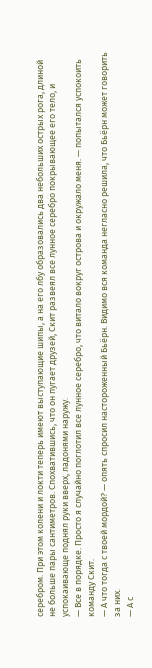серебром. При этом колени и локти теперь имеют выступающие шипы, а на его лбу образовались два небольших острых рога, длиной не больше пары сантиметров. Спохватившись, что он пугает друзей, Скит развеял все лунное серебро покрывающее его тело, и успокаивающе поднял руки вверх, ладонями наружу.
— Все в порядке. Просто я случайно поглотил все лунное серебро, что витало вокруг острова и окружало меня. — попытался успокоить команду Скит.
— А что тогда с твоей мордой? — опять спросил настороженный Бьёрн. Видимо вся команда негласно решила, что Бьёрн может говорить за них.
— А с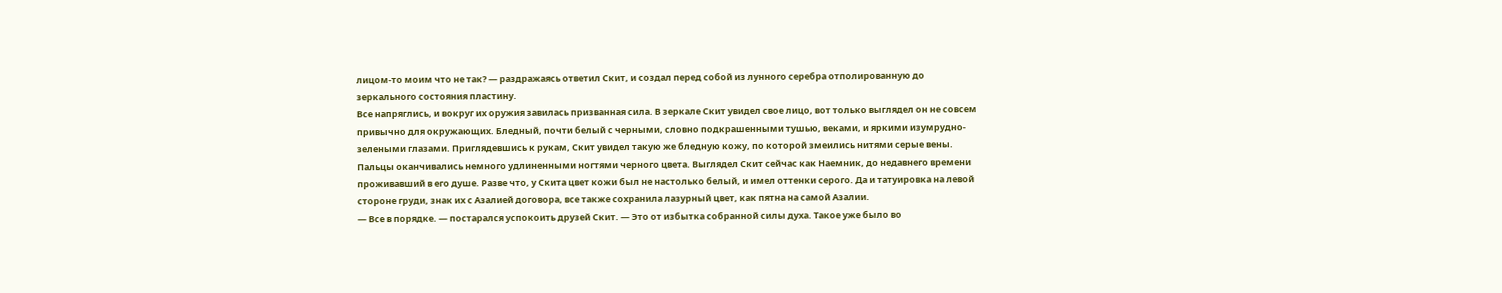лицом-то моим что не так? — раздражаясь ответил Скит, и создал перед собой из лунного серебра отполированную до зеркального состояния пластину.
Все напряглись, и вокруг их оружия завилась призванная сила. В зеркале Скит увидел свое лицо, вот только выглядел он не совсем привычно для окружающих. Бледный, почти белый с черными, словно подкрашенными тушью, веками, и яркими изумрудно-зелеными глазами. Приглядевшись к рукам, Скит увидел такую же бледную кожу, по которой змеились нитями серые вены. Пальцы оканчивались немного удлиненными ногтями черного цвета. Выглядел Скит сейчас как Наемник, до недавнего времени проживавший в его душе. Разве что, у Скита цвет кожи был не настолько белый, и имел оттенки серого. Да и татуировка на левой стороне груди, знак их с Азалией договора, все также сохранила лазурный цвет, как пятна на самой Азалии.
— Все в порядке. — постарался успокоить друзей Скит. — Это от избытка собранной силы духа. Такое уже было во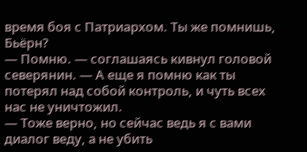время боя с Патриархом. Ты же помнишь, Бьёрн?
— Помню. — соглашаясь кивнул головой северянин. — А еще я помню как ты потерял над собой контроль, и чуть всех нас не уничтожил.
— Тоже верно, но сейчас ведь я с вами диалог веду, а не убить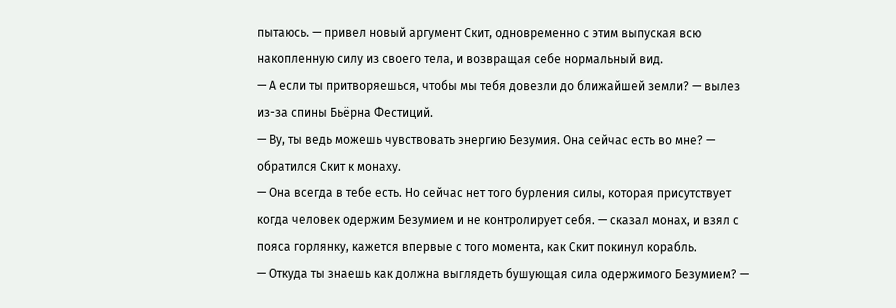пытаюсь. — привел новый аргумент Скит, одновременно с этим выпуская всю накопленную силу из своего тела, и возвращая себе нормальный вид.
— А если ты притворяешься, чтобы мы тебя довезли до ближайшей земли? — вылез из-за спины Бьёрна Фестиций.
— Ву, ты ведь можешь чувствовать энергию Безумия. Она сейчас есть во мне? — обратился Скит к монаху.
— Она всегда в тебе есть. Но сейчас нет того бурления силы, которая присутствует когда человек одержим Безумием и не контролирует себя. — сказал монах, и взял с пояса горлянку, кажется впервые с того момента, как Скит покинул корабль.
— Откуда ты знаешь как должна выглядеть бушующая сила одержимого Безумием? —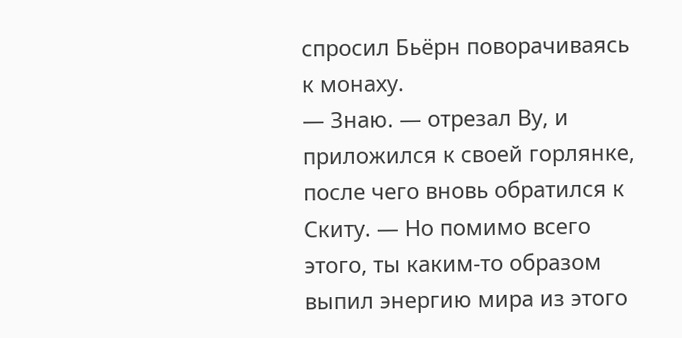спросил Бьёрн поворачиваясь к монаху.
— Знаю. — отрезал Ву, и приложился к своей горлянке, после чего вновь обратился к Скиту. — Но помимо всего этого, ты каким-то образом выпил энергию мира из этого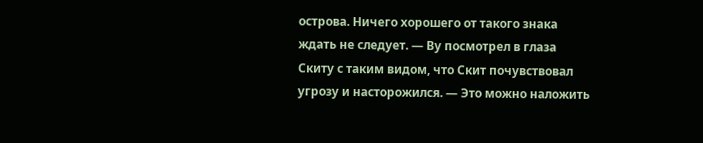острова. Ничего хорошего от такого знака ждать не следует. — Ву посмотрел в глаза Скиту с таким видом, что Скит почувствовал угрозу и насторожился. — Это можно наложить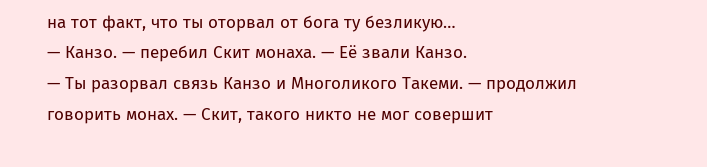на тот факт, что ты оторвал от бога ту безликую…
— Канзо. — перебил Скит монаха. — Её звали Канзо.
— Ты разорвал связь Канзо и Многоликого Такеми. — продолжил говорить монах. — Скит, такого никто не мог совершит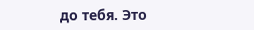до тебя. Это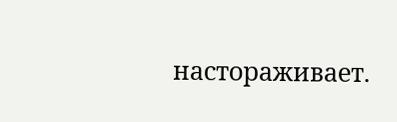настораживает.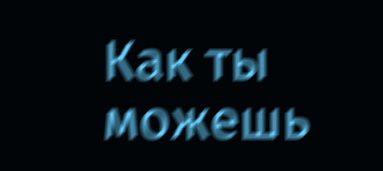Как ты можешь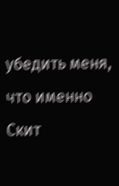убедить меня, что именно Скит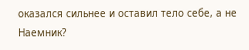оказался сильнее и оставил тело себе, а не Наемник?